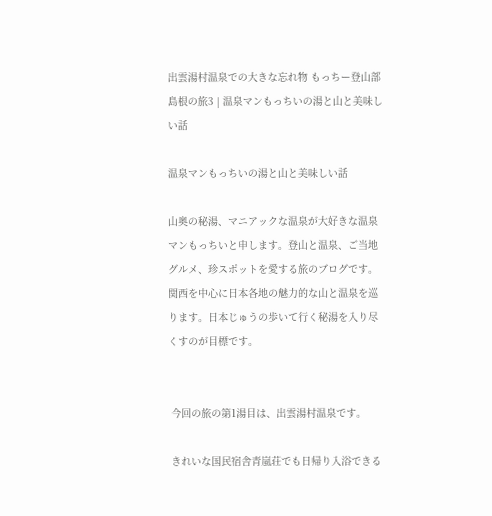出雲湯村温泉での大きな忘れ物 もっちー登山部島根の旅3 | 温泉マンもっちいの湯と山と美味しい話

温泉マンもっちいの湯と山と美味しい話

山奥の秘湯、マニアックな温泉が大好きな温泉マンもっちいと申します。登山と温泉、ご当地グルメ、珍スポットを愛する旅のブログです。関西を中心に日本各地の魅力的な山と温泉を巡ります。日本じゅうの歩いて行く秘湯を入り尽くすのが目標です。


 今回の旅の第1湯目は、出雲湯村温泉です。

 きれいな国民宿舎青嵐荘でも日帰り入浴できる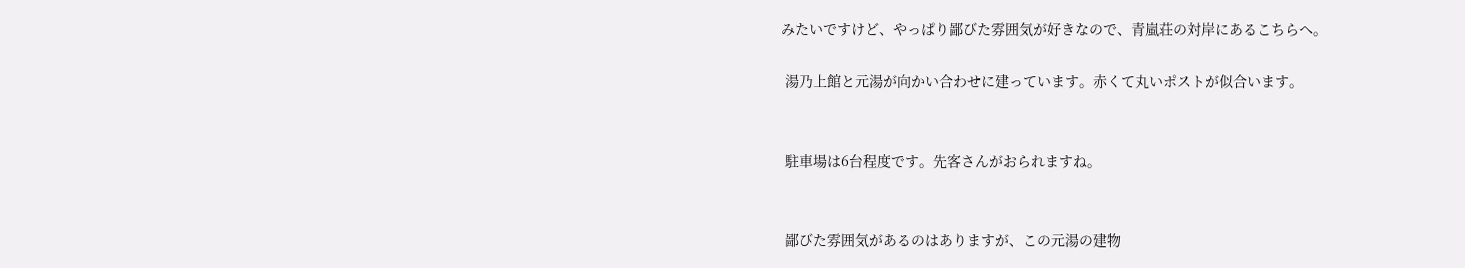みたいですけど、やっぱり鄙びた雰囲気が好きなので、青嵐荘の対岸にあるこちらへ。

 湯乃上館と元湯が向かい合わせに建っています。赤くて丸いポストが似合います。


 駐車場は6台程度です。先客さんがおられますね。


 鄙びた雰囲気があるのはありますが、この元湯の建物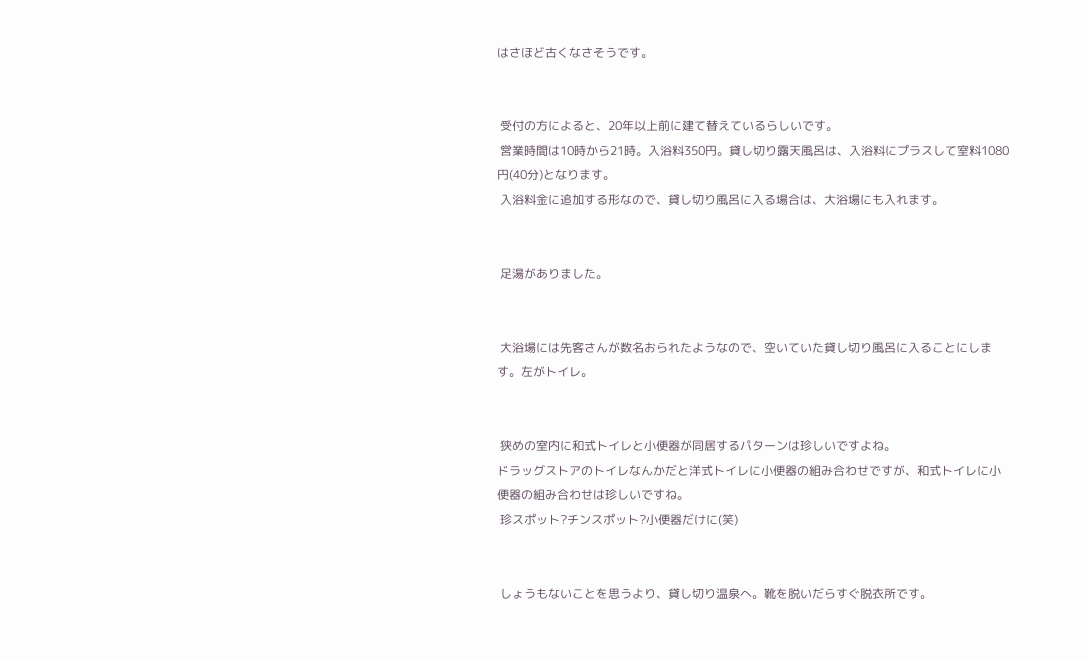はさほど古くなさそうです。


 受付の方によると、20年以上前に建て替えているらしいです。
 営業時間は10時から21時。入浴料350円。貸し切り露天風呂は、入浴料にプラスして室料1080円(40分)となります。
 入浴料金に追加する形なので、貸し切り風呂に入る場合は、大浴場にも入れます。


 足湯がありました。


 大浴場には先客さんが数名おられたようなので、空いていた貸し切り風呂に入ることにします。左がトイレ。


 狭めの室内に和式トイレと小便器が同居するパターンは珍しいですよね。
ドラッグストアのトイレなんかだと洋式トイレに小便器の組み合わせですが、和式トイレに小便器の組み合わせは珍しいですね。
 珍スポット?チンスポット?小便器だけに(笑)


 しょうもないことを思うより、貸し切り温泉へ。靴を脱いだらすぐ脱衣所です。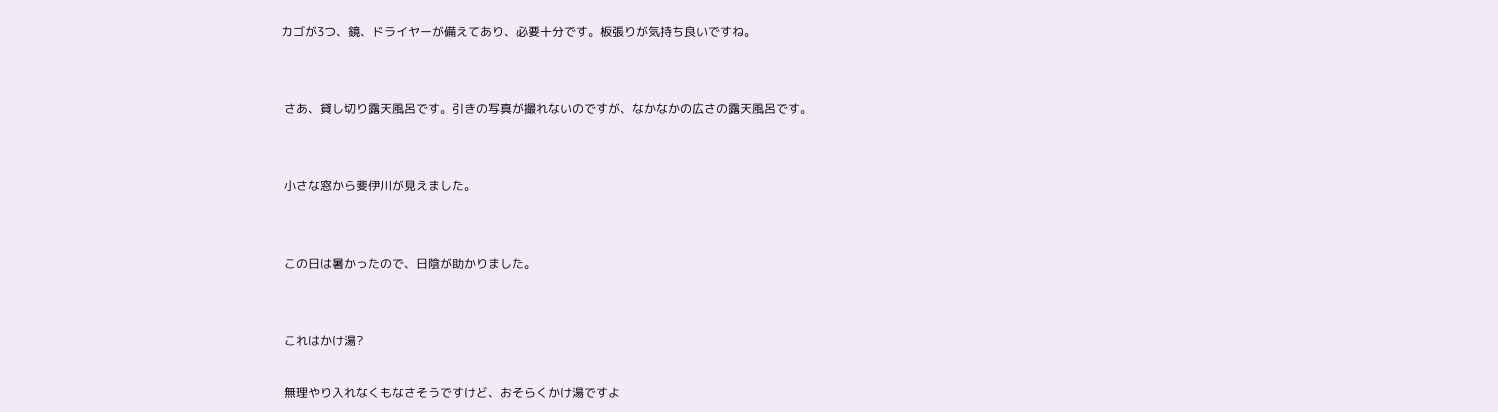カゴが3つ、鏡、ドライヤーが備えてあり、必要十分です。板張りが気持ち良いですね。


 さあ、貸し切り露天風呂です。引きの写真が撮れないのですが、なかなかの広さの露天風呂です。


 小さな窓から斐伊川が見えました。


 この日は暑かったので、日陰が助かりました。


 これはかけ湯?

 無理やり入れなくもなさそうですけど、おそらくかけ湯ですよ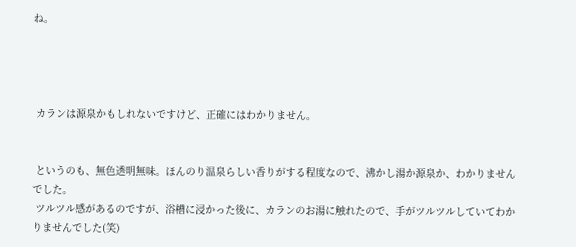ね。




 カランは源泉かもしれないですけど、正確にはわかりません。


 というのも、無色透明無味。ほんのり温泉らしい香りがする程度なので、沸かし湯か源泉か、わかりませんでした。
 ツルツル感があるのですが、浴槽に浸かった後に、カランのお湯に触れたので、手がツルツルしていてわかりませんでした(笑)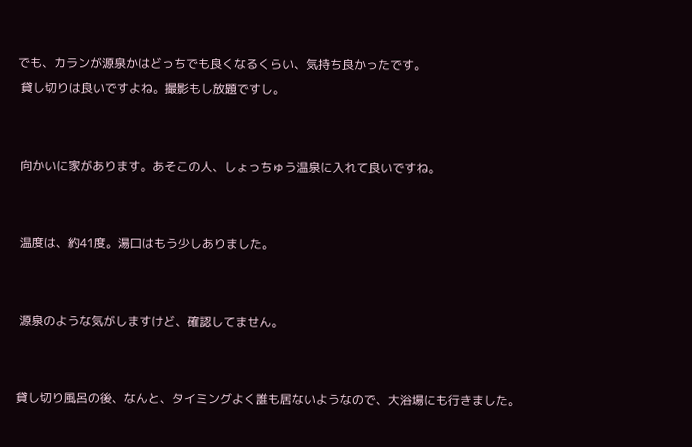でも、カランが源泉かはどっちでも良くなるくらい、気持ち良かったです。
 貸し切りは良いですよね。撮影もし放題ですし。


 向かいに家があります。あそこの人、しょっちゅう温泉に入れて良いですね。


 温度は、約41度。湯口はもう少しありました。


 源泉のような気がしますけど、確認してません。


貸し切り風呂の後、なんと、タイミングよく誰も居ないようなので、大浴場にも行きました。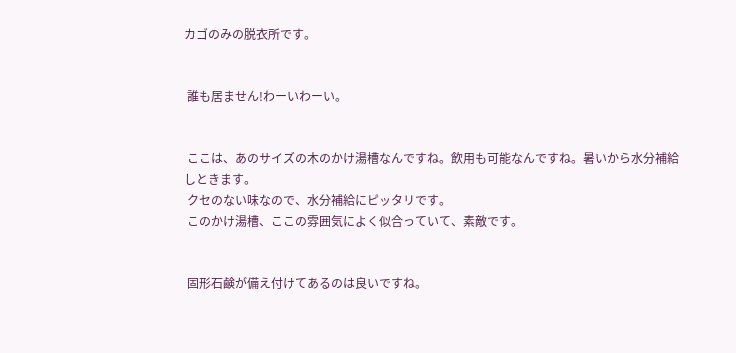カゴのみの脱衣所です。


 誰も居ません!わーいわーい。


 ここは、あのサイズの木のかけ湯槽なんですね。飲用も可能なんですね。暑いから水分補給しときます。
 クセのない味なので、水分補給にピッタリです。
 このかけ湯槽、ここの雰囲気によく似合っていて、素敵です。


 固形石鹸が備え付けてあるのは良いですね。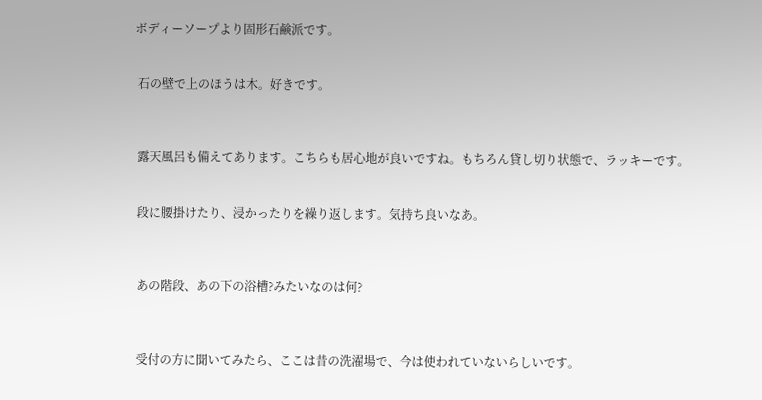ボディーソープより固形石鹸派です。


 石の壁で上のほうは木。好きです。



 露天風呂も備えてあります。こちらも居心地が良いですね。もちろん貸し切り状態で、ラッキーです。


 段に腰掛けたり、浸かったりを繰り返します。気持ち良いなあ。



 あの階段、あの下の浴槽?みたいなのは何?



 受付の方に聞いてみたら、ここは昔の洗濯場で、今は使われていないらしいです。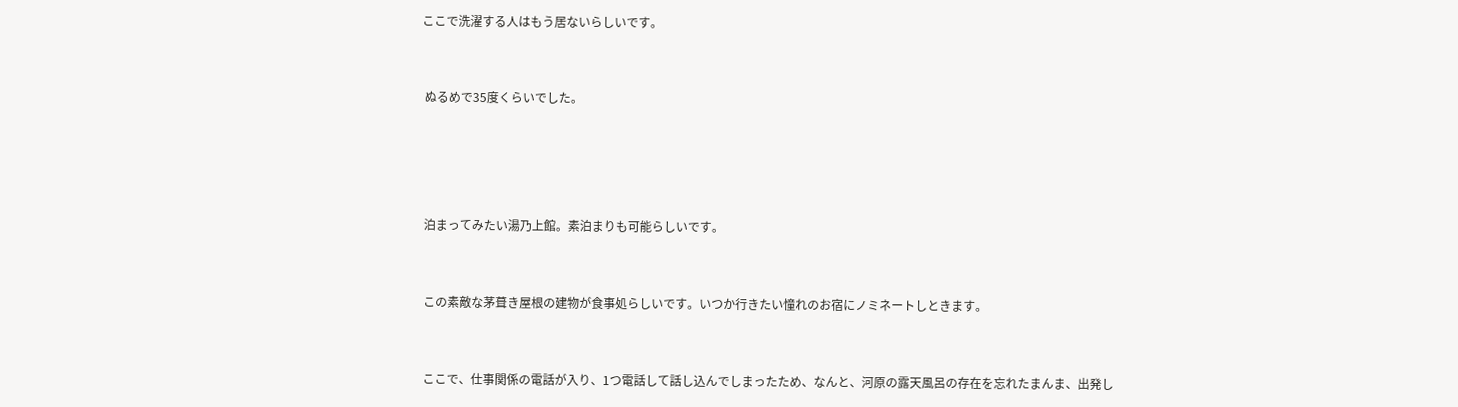ここで洗濯する人はもう居ないらしいです。


 ぬるめで35度くらいでした。




 泊まってみたい湯乃上館。素泊まりも可能らしいです。


 この素敵な茅葺き屋根の建物が食事処らしいです。いつか行きたい憧れのお宿にノミネートしときます。


 ここで、仕事関係の電話が入り、1つ電話して話し込んでしまったため、なんと、河原の露天風呂の存在を忘れたまんま、出発し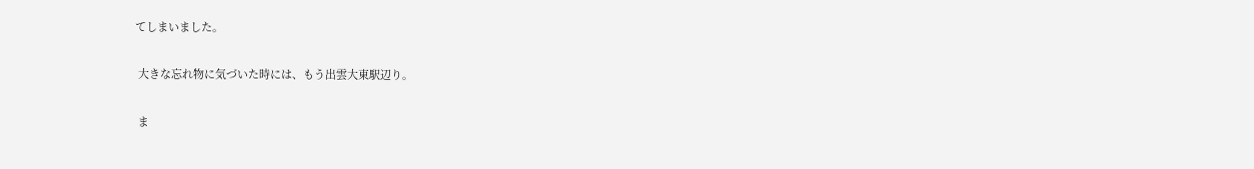てしまいました。

 大きな忘れ物に気づいた時には、もう出雲大東駅辺り。

 ま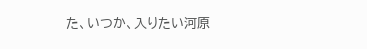た、いつか、入りたい河原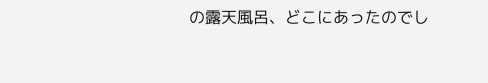の露天風呂、どこにあったのでし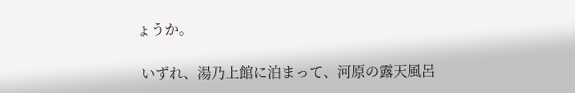ょうか。

 いずれ、湯乃上館に泊まって、河原の露天風呂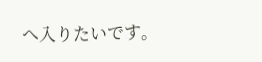へ入りたいです。